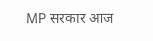MP सरकार आज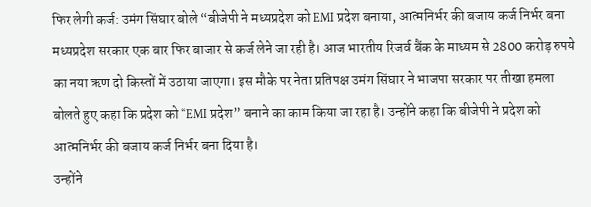फिर लेगी कर्ज: उमंग सिंघार बोले “बीजेपी ने मध्यप्रदेश को EMI प्रदेश बनाया, आत्मनिर्भर की बजाय कर्ज निर्भर बना
मध्यप्रदेश सरकार एक बार फिर बाजार से कर्ज लेने जा रही है। आज भारतीय रिजर्व बैंक के माध्यम से 2800 करोड़ रुपये का नया ऋण दो किस्तों में उठाया जाएगा। इस मौके पर नेता प्रतिपक्ष उमंग सिंघार ने भाजपा सरकार पर तीखा हमला बोलते हुए कहा कि प्रदेश को “EMI प्रदेश” बनाने का काम किया जा रहा है। उन्होंने कहा कि बीजेपी ने प्रदेश को आत्मनिर्भर की बजाय कर्ज निर्भर बना दिया है।
उन्होंने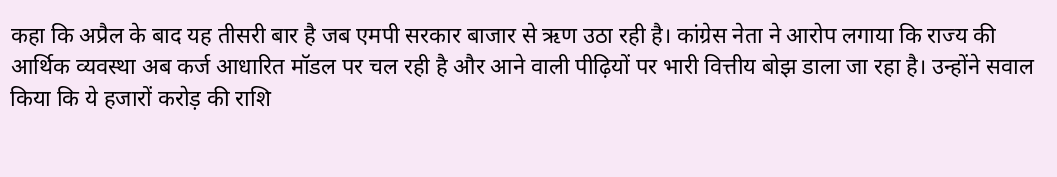कहा कि अप्रैल के बाद यह तीसरी बार है जब एमपी सरकार बाजार से ऋण उठा रही है। कांग्रेस नेता ने आरोप लगाया कि राज्य की आर्थिक व्यवस्था अब कर्ज आधारित मॉडल पर चल रही है और आने वाली पीढ़ियों पर भारी वित्तीय बोझ डाला जा रहा है। उन्होंने सवाल किया कि ये हजारों करोड़ की राशि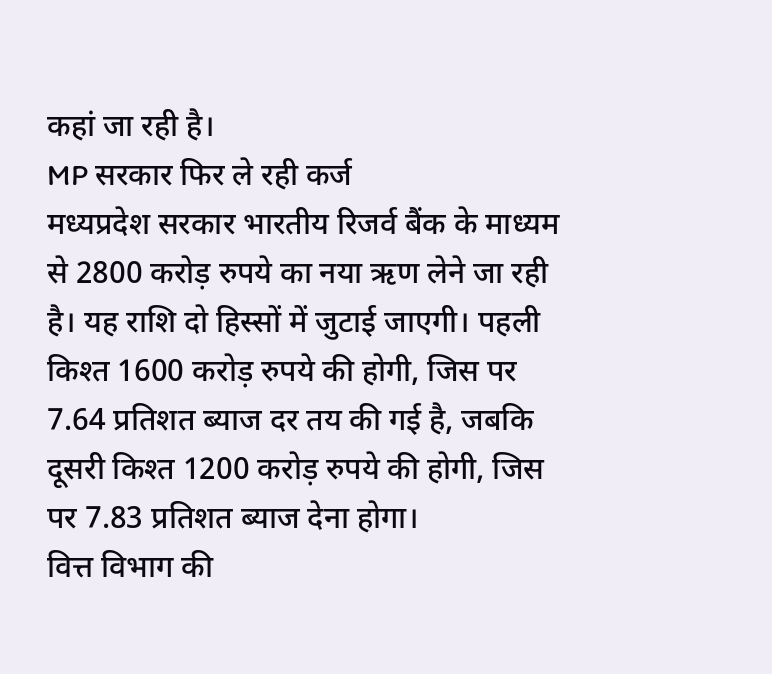कहां जा रही है।
MP सरकार फिर ले रही कर्ज
मध्यप्रदेश सरकार भारतीय रिजर्व बैंक के माध्यम से 2800 करोड़ रुपये का नया ऋण लेने जा रही है। यह राशि दो हिस्सों में जुटाई जाएगी। पहली किश्त 1600 करोड़ रुपये की होगी, जिस पर 7.64 प्रतिशत ब्याज दर तय की गई है, जबकि दूसरी किश्त 1200 करोड़ रुपये की होगी, जिस पर 7.83 प्रतिशत ब्याज देना होगा।
वित्त विभाग की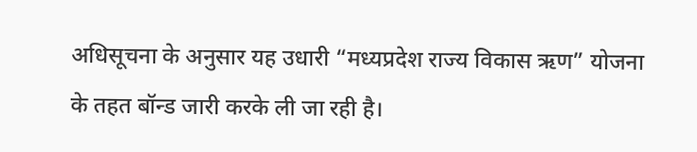अधिसूचना के अनुसार यह उधारी “मध्यप्रदेश राज्य विकास ऋण” योजना के तहत बॉन्ड जारी करके ली जा रही है।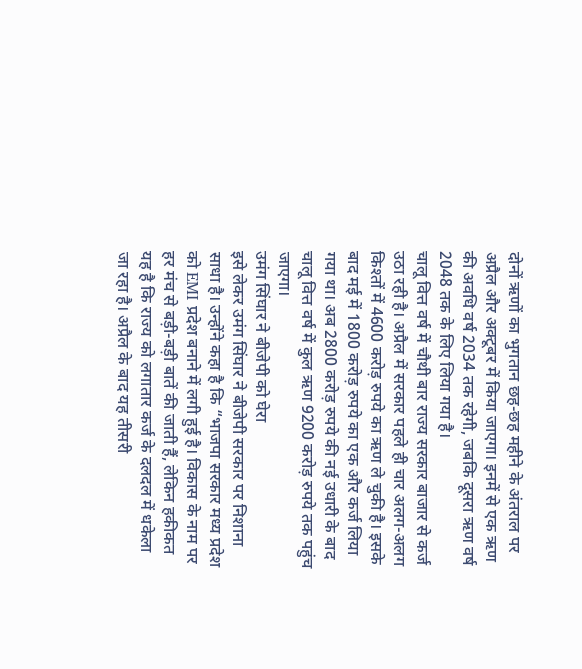दोनों ऋणों का भुगतान छह-छह महीने के अंतराल पर अप्रैल और अक्टूबर में किया जाएगा। इनमें से एक ऋण की अवधि वर्ष 2034 तक रहेगी, जबकि दूसरा ऋण वर्ष 2048 तक के लिए लिया गया है।
चालू वित्त वर्ष में चौथी बार राज्य सरकार बाजार से कर्ज उठा रही है। अप्रैल में सरकार पहले ही चार अलग-अलग किश्तों में 4600 करोड़ रुपये का ऋण ले चुकी है। इसके बाद मई में 1800 करोड़ रुपये का एक और कर्ज लिया गया था। अब 2800 करोड़ रुपये की नई उधारी के बाद चालू वित्त वर्ष में कुल ऋण 9200 करोड़ रुपये तक पहुंच जाएगा।
उमंग सिंघार ने बीजेपी को घेरा
इसे लेकर उमंग सिंघार ने बीजेपी सरकार पर निशाना साधा है। उन्होंने कहा है कि “भाजपा सरकार मध्य प्रदेश को EMI प्रदेश बनाने में लगी हुई है। विकास के नाम पर हर मंच से बड़ी-बड़ी बातें की जाती हैं, लेकिन हकीकत यह है कि राज्य को लगातार कर्ज के दलदल में धकेला जा रहा है। अप्रैल के बाद यह तीसरी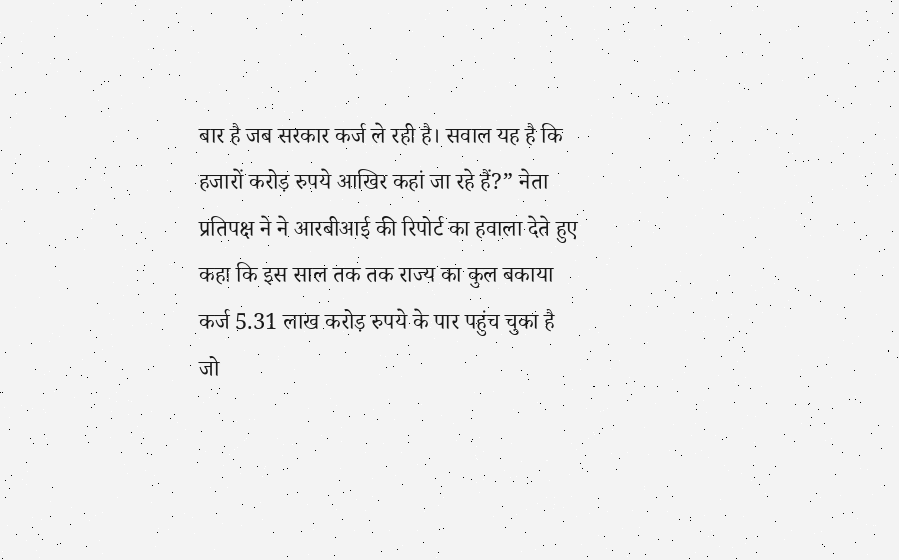बार है जब सरकार कर्ज ले रही है। सवाल यह है कि हजारों करोड़ रुपये आखिर कहां जा रहे हैं?” नेता प्रतिपक्ष ने ने आरबीआई की रिपोर्ट का हवाला देते हुए कहा कि इस साल तक तक राज्य का कुल बकाया कर्ज 5.31 लाख करोड़ रुपये के पार पहुंच चुका है जो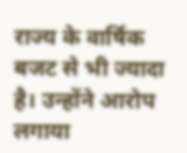राज्य के वार्षिक बजट से भी ज्यादा है। उन्होंने आरोप लगाया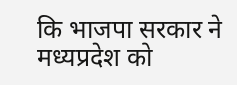कि भाजपा सरकार ने मध्यप्रदेश को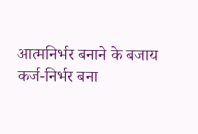आत्मनिर्भर बनाने के बजाय कर्ज-निर्भर बना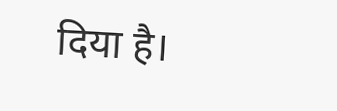दिया है।